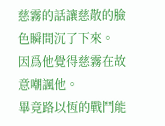慈霧的話讓慈散的臉色瞬間沉了下來。
因爲他覺得慈霧在故意嘲諷他。
畢竟路以恆的戰鬥能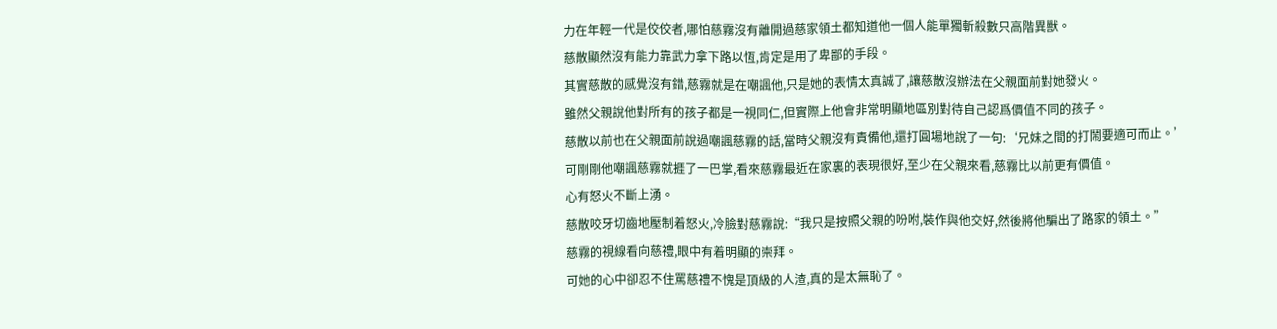力在年輕一代是佼佼者,哪怕慈霧沒有離開過慈家領土都知道他一個人能單獨斬殺數只高階異獸。
慈散顯然沒有能力靠武力拿下路以恆,肯定是用了卑鄙的手段。
其實慈散的感覺沒有錯,慈霧就是在嘲諷他,只是她的表情太真誠了,讓慈散沒辦法在父親面前對她發火。
雖然父親說他對所有的孩子都是一視同仁,但實際上他會非常明顯地區別對待自己認爲價值不同的孩子。
慈散以前也在父親面前說過嘲諷慈霧的話,當時父親沒有責備他,還打圓場地說了一句:‘兄妹之間的打鬧要適可而止。’
可剛剛他嘲諷慈霧就捱了一巴掌,看來慈霧最近在家裏的表現很好,至少在父親來看,慈霧比以前更有價值。
心有怒火不斷上湧。
慈散咬牙切齒地壓制着怒火,冷臉對慈霧說:“我只是按照父親的吩咐,裝作與他交好,然後將他騙出了路家的領土。”
慈霧的視線看向慈禮,眼中有着明顯的崇拜。
可她的心中卻忍不住罵慈禮不愧是頂級的人渣,真的是太無恥了。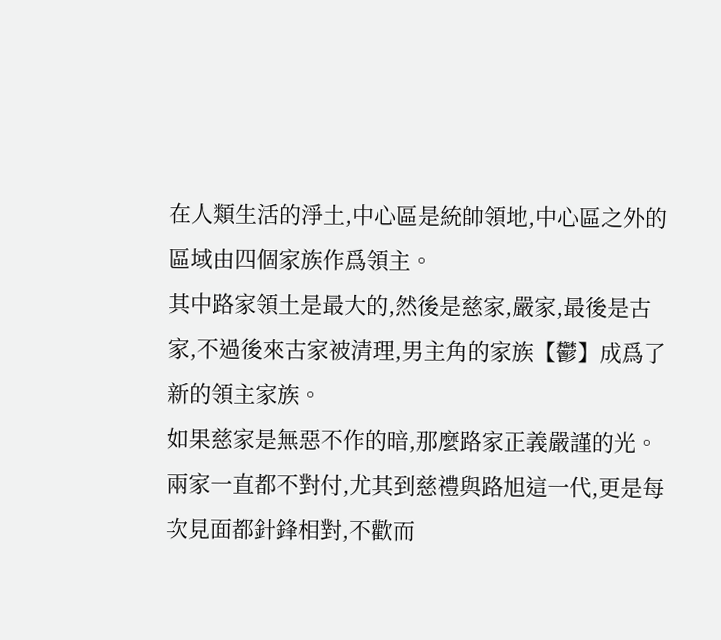在人類生活的淨土,中心區是統帥領地,中心區之外的區域由四個家族作爲領主。
其中路家領土是最大的,然後是慈家,嚴家,最後是古家,不過後來古家被清理,男主角的家族【鬱】成爲了新的領主家族。
如果慈家是無惡不作的暗,那麼路家正義嚴謹的光。
兩家一直都不對付,尤其到慈禮與路旭這一代,更是每次見面都針鋒相對,不歡而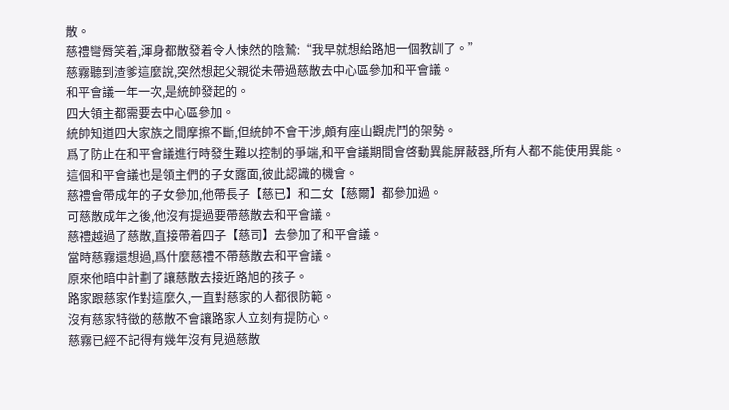散。
慈禮彎脣笑着,渾身都散發着令人悚然的陰鷙:“我早就想給路旭一個教訓了。”
慈霧聽到渣爹這麼說,突然想起父親從未帶過慈散去中心區參加和平會議。
和平會議一年一次,是統帥發起的。
四大領主都需要去中心區參加。
統帥知道四大家族之間摩擦不斷,但統帥不會干涉,頗有座山觀虎鬥的架勢。
爲了防止在和平會議進行時發生難以控制的爭端,和平會議期間會啓動異能屏蔽器,所有人都不能使用異能。
這個和平會議也是領主們的子女露面,彼此認識的機會。
慈禮會帶成年的子女參加,他帶長子【慈已】和二女【慈爾】都參加過。
可慈散成年之後,他沒有提過要帶慈散去和平會議。
慈禮越過了慈散,直接帶着四子【慈司】去參加了和平會議。
當時慈霧還想過,爲什麼慈禮不帶慈散去和平會議。
原來他暗中計劃了讓慈散去接近路旭的孩子。
路家跟慈家作對這麼久,一直對慈家的人都很防範。
沒有慈家特徵的慈散不會讓路家人立刻有提防心。
慈霧已經不記得有幾年沒有見過慈散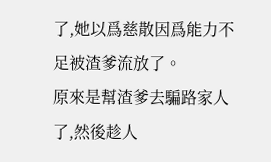了,她以爲慈散因爲能力不足被渣爹流放了。
原來是幫渣爹去騙路家人了,然後趁人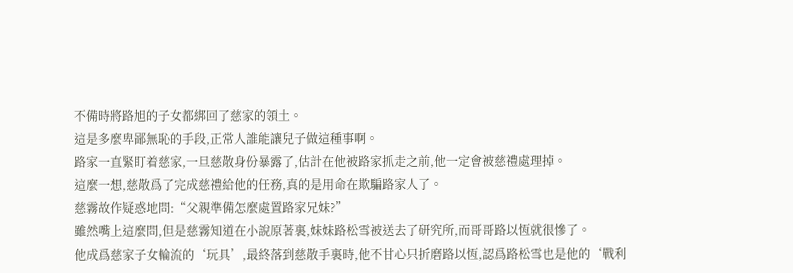不備時將路旭的子女都綁回了慈家的領土。
這是多麼卑鄙無恥的手段,正常人誰能讓兒子做這種事啊。
路家一直緊盯着慈家,一旦慈散身份暴露了,估計在他被路家抓走之前,他一定會被慈禮處理掉。
這麼一想,慈散爲了完成慈禮給他的任務,真的是用命在欺騙路家人了。
慈霧故作疑惑地問:“父親準備怎麼處置路家兄妹?”
雖然嘴上這麼問,但是慈霧知道在小說原著裏,妹妹路松雪被送去了研究所,而哥哥路以恆就很慘了。
他成爲慈家子女輪流的‘玩具’,最終落到慈散手裏時,他不甘心只折磨路以恆,認爲路松雪也是他的‘戰利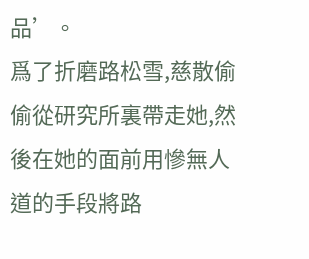品’。
爲了折磨路松雪,慈散偷偷從研究所裏帶走她,然後在她的面前用慘無人道的手段將路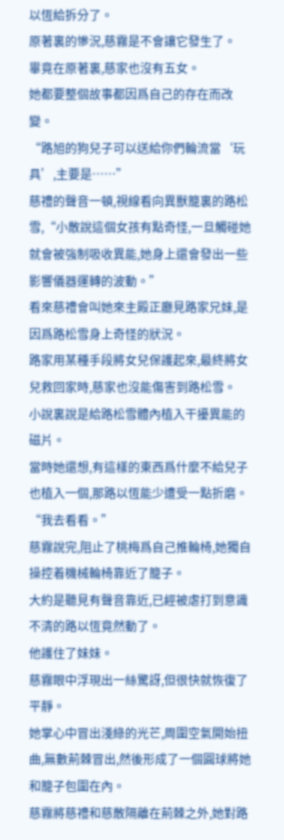以恆給拆分了。
原著裏的慘況,慈霧是不會讓它發生了。
畢竟在原著裏,慈家也沒有五女。
她都要整個故事都因爲自己的存在而改變。
“路旭的狗兒子可以送給你們輪流當‘玩具’,主要是……”
慈禮的聲音一頓,視線看向異獸籠裏的路松雪,“小散說這個女孩有點奇怪,一旦觸碰她就會被強制吸收異能,她身上還會發出一些影響儀器運轉的波動。”
看來慈禮會叫她來主殿正廳見路家兄妹,是因爲路松雪身上奇怪的狀況。
路家用某種手段將女兒保護起來,最終將女兒救回家時,慈家也沒能傷害到路松雪。
小說裏說是給路松雪體內植入干擾異能的磁片。
當時她還想,有這樣的東西爲什麼不給兒子也植入一個,那路以恆能少遭受一點折磨。
“我去看看。”
慈霧說完,阻止了桃梅爲自己推輪椅,她獨自操控着機械輪椅靠近了籠子。
大約是聽見有聲音靠近,已經被虐打到意識不清的路以恆竟然動了。
他護住了妹妹。
慈霧眼中浮現出一絲驚訝,但很快就恢復了平靜。
她掌心中冒出淺綠的光芒,周圍空氣開始扭曲,無數荊棘冒出,然後形成了一個圓球將她和籠子包圍在內。
慈霧將慈禮和慈散隔離在荊棘之外,她對路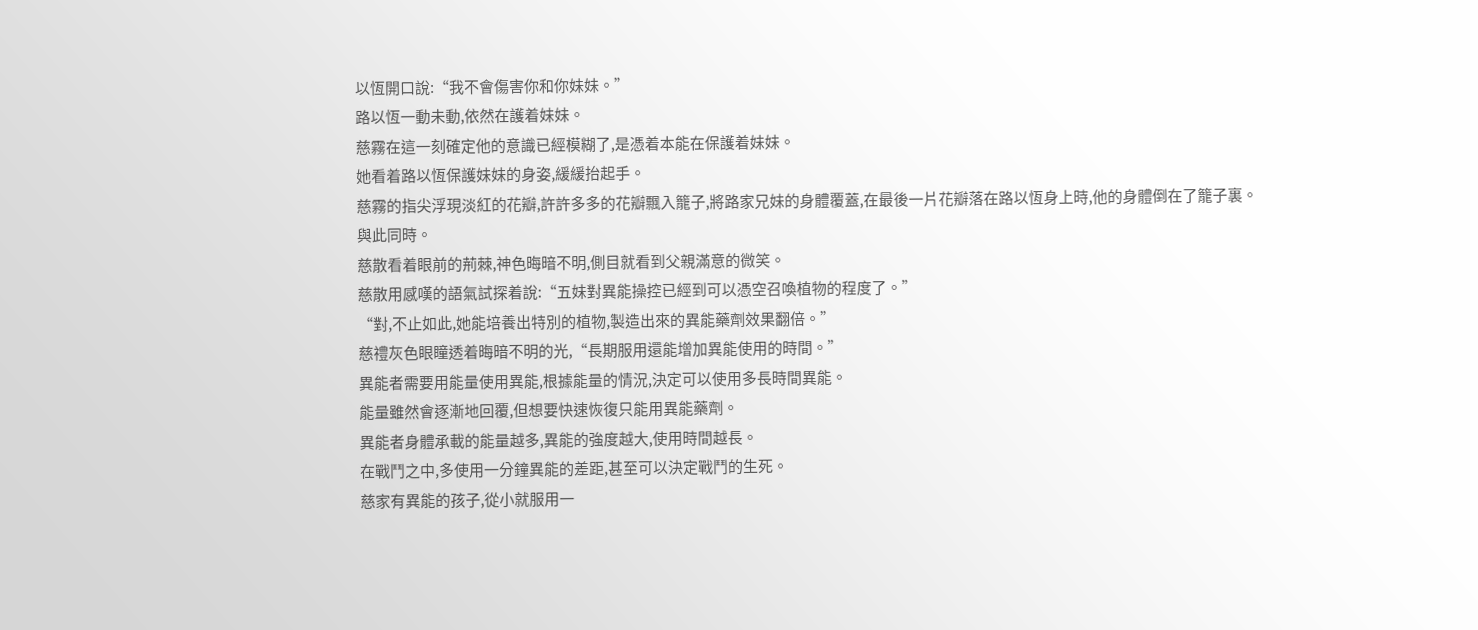以恆開口說:“我不會傷害你和你妹妹。”
路以恆一動未動,依然在護着妹妹。
慈霧在這一刻確定他的意識已經模糊了,是憑着本能在保護着妹妹。
她看着路以恆保護妹妹的身姿,緩緩抬起手。
慈霧的指尖浮現淡紅的花瓣,許許多多的花瓣飄入籠子,將路家兄妹的身體覆蓋,在最後一片花瓣落在路以恆身上時,他的身體倒在了籠子裏。
與此同時。
慈散看着眼前的荊棘,神色晦暗不明,側目就看到父親滿意的微笑。
慈散用感嘆的語氣試探着說:“五妹對異能操控已經到可以憑空召喚植物的程度了。”
“對,不止如此,她能培養出特別的植物,製造出來的異能藥劑效果翻倍。”
慈禮灰色眼瞳透着晦暗不明的光,“長期服用還能增加異能使用的時間。”
異能者需要用能量使用異能,根據能量的情況,決定可以使用多長時間異能。
能量雖然會逐漸地回覆,但想要快速恢復只能用異能藥劑。
異能者身體承載的能量越多,異能的強度越大,使用時間越長。
在戰鬥之中,多使用一分鐘異能的差距,甚至可以決定戰鬥的生死。
慈家有異能的孩子,從小就服用一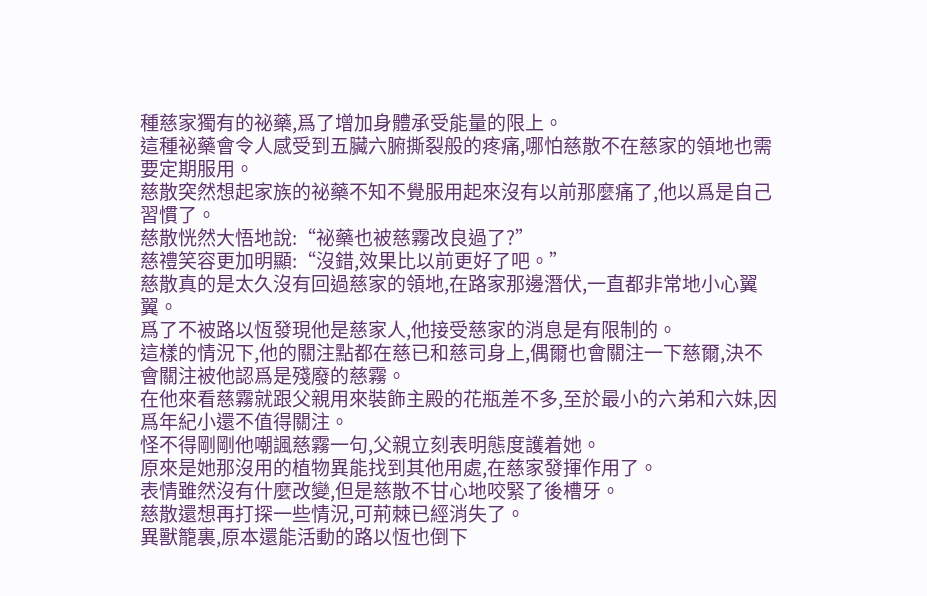種慈家獨有的祕藥,爲了增加身體承受能量的限上。
這種祕藥會令人感受到五臟六腑撕裂般的疼痛,哪怕慈散不在慈家的領地也需要定期服用。
慈散突然想起家族的祕藥不知不覺服用起來沒有以前那麼痛了,他以爲是自己習慣了。
慈散恍然大悟地說:“祕藥也被慈霧改良過了?”
慈禮笑容更加明顯:“沒錯,效果比以前更好了吧。”
慈散真的是太久沒有回過慈家的領地,在路家那邊潛伏,一直都非常地小心翼翼。
爲了不被路以恆發現他是慈家人,他接受慈家的消息是有限制的。
這樣的情況下,他的關注點都在慈已和慈司身上,偶爾也會關注一下慈爾,決不會關注被他認爲是殘廢的慈霧。
在他來看慈霧就跟父親用來裝飾主殿的花瓶差不多,至於最小的六弟和六妹,因爲年紀小還不值得關注。
怪不得剛剛他嘲諷慈霧一句,父親立刻表明態度護着她。
原來是她那沒用的植物異能找到其他用處,在慈家發揮作用了。
表情雖然沒有什麼改變,但是慈散不甘心地咬緊了後槽牙。
慈散還想再打探一些情況,可荊棘已經消失了。
異獸籠裏,原本還能活動的路以恆也倒下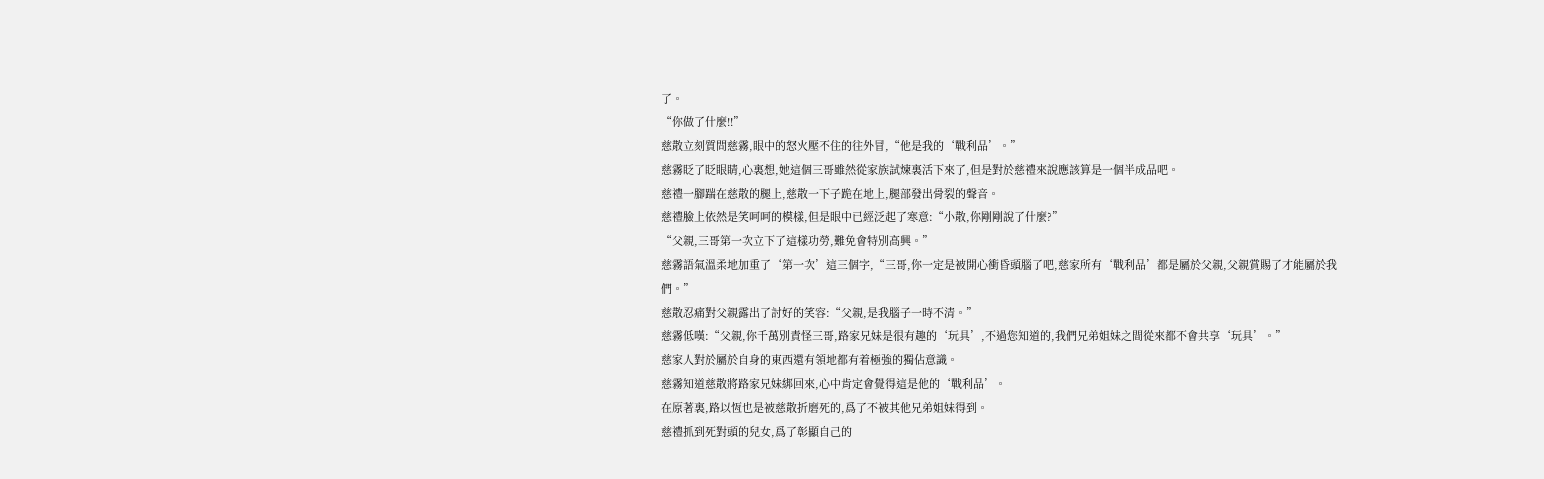了。
“你做了什麼!!”
慈散立刻質問慈霧,眼中的怒火壓不住的往外冒,“他是我的‘戰利品’。”
慈霧眨了眨眼睛,心裏想,她這個三哥雖然從家族試煉裏活下來了,但是對於慈禮來說應該算是一個半成品吧。
慈禮一腳踹在慈散的腿上,慈散一下子跪在地上,腿部發出骨裂的聲音。
慈禮臉上依然是笑呵呵的模樣,但是眼中已經泛起了寒意:“小散,你剛剛說了什麼?”
“父親,三哥第一次立下了這樣功勞,難免會特別高興。”
慈霧語氣溫柔地加重了‘第一次’這三個字,“三哥,你一定是被開心衝昏頭腦了吧,慈家所有‘戰利品’都是屬於父親,父親賞賜了才能屬於我們。”
慈散忍痛對父親露出了討好的笑容:“父親,是我腦子一時不清。”
慈霧低嘆:“父親,你千萬別責怪三哥,路家兄妹是很有趣的‘玩具’,不過您知道的,我們兄弟姐妹之間從來都不會共享‘玩具’。”
慈家人對於屬於自身的東西還有領地都有着極強的獨佔意識。
慈霧知道慈散將路家兄妹綁回來,心中肯定會覺得這是他的‘戰利品’。
在原著裏,路以恆也是被慈散折磨死的,爲了不被其他兄弟姐妹得到。
慈禮抓到死對頭的兒女,爲了彰顯自己的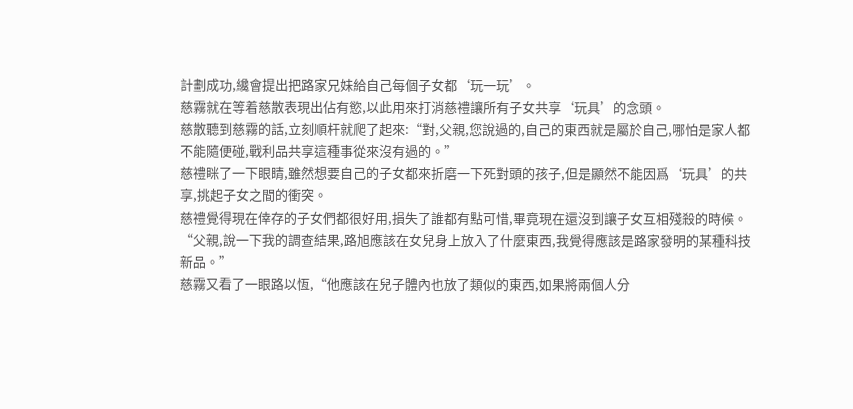計劃成功,纔會提出把路家兄妹給自己每個子女都‘玩一玩’。
慈霧就在等着慈散表現出佔有慾,以此用來打消慈禮讓所有子女共享‘玩具’的念頭。
慈散聽到慈霧的話,立刻順杆就爬了起來:“對,父親,您說過的,自己的東西就是屬於自己,哪怕是家人都不能隨便碰,戰利品共享這種事從來沒有過的。”
慈禮眯了一下眼睛,雖然想要自己的子女都來折磨一下死對頭的孩子,但是顯然不能因爲‘玩具’的共享,挑起子女之間的衝突。
慈禮覺得現在倖存的子女們都很好用,損失了誰都有點可惜,畢竟現在還沒到讓子女互相殘殺的時候。
“父親,說一下我的調查結果,路旭應該在女兒身上放入了什麼東西,我覺得應該是路家發明的某種科技新品。”
慈霧又看了一眼路以恆,“他應該在兒子體內也放了類似的東西,如果將兩個人分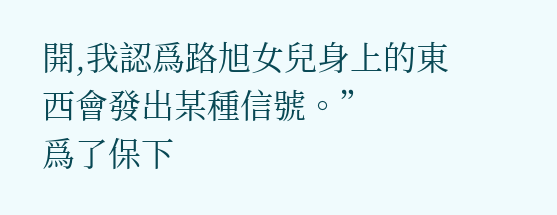開,我認爲路旭女兒身上的東西會發出某種信號。”
爲了保下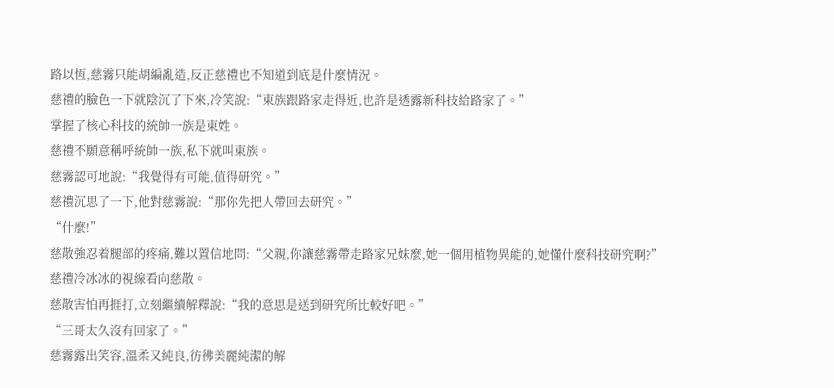路以恆,慈霧只能胡編亂造,反正慈禮也不知道到底是什麼情況。
慈禮的臉色一下就陰沉了下來,冷笑說:“東族跟路家走得近,也許是透露新科技給路家了。”
掌握了核心科技的統帥一族是東姓。
慈禮不願意稱呼統帥一族,私下就叫東族。
慈霧認可地說:“我覺得有可能,值得研究。”
慈禮沉思了一下,他對慈霧說:“那你先把人帶回去研究。”
“什麼!”
慈散強忍着腿部的疼痛,難以置信地問:“父親,你讓慈霧帶走路家兄妹麼,她一個用植物異能的,她懂什麼科技研究啊?”
慈禮冷冰冰的視線看向慈散。
慈散害怕再捱打,立刻繼續解釋說:“我的意思是送到研究所比較好吧。”
“三哥太久沒有回家了。”
慈霧露出笑容,溫柔又純良,彷彿美麗純潔的解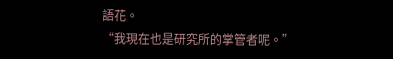語花。
“我現在也是研究所的掌管者呢。”